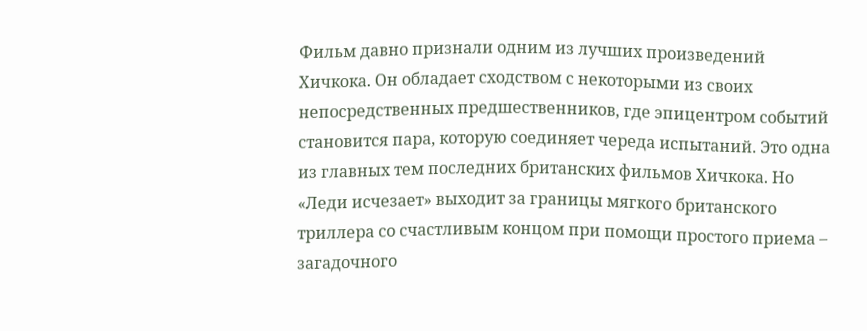Фильм давно признали одним из лучших произведений Хичкока. Он обладает сходством с некоторыми из своих непосредственных предшественников, где эпицентром событий становится пара, которую соединяет череда испытаний. Это одна из главных тем последних британских фильмов Хичкока. Но «Леди исчезает» выходит за границы мягкого британского триллера со счастливым концом при помощи простого приема – загадочного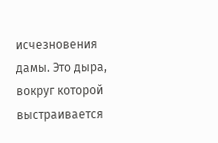исчезновения дамы. Это дыра, вокруг которой выстраивается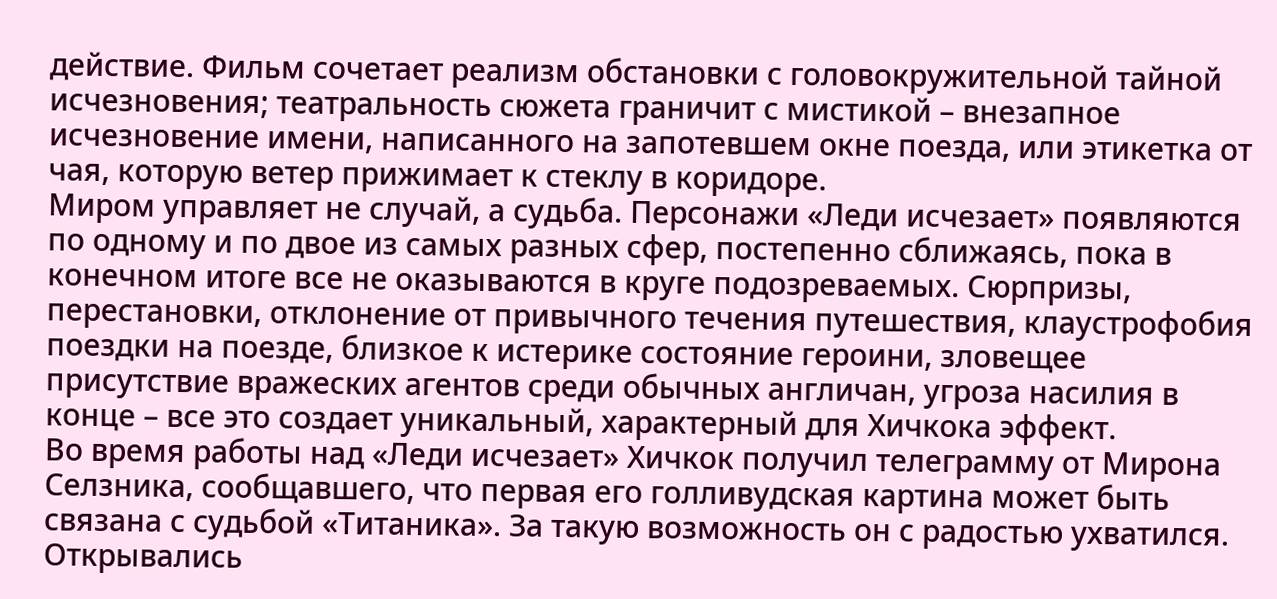действие. Фильм сочетает реализм обстановки с головокружительной тайной исчезновения; театральность сюжета граничит с мистикой – внезапное исчезновение имени, написанного на запотевшем окне поезда, или этикетка от чая, которую ветер прижимает к стеклу в коридоре.
Миром управляет не случай, а судьба. Персонажи «Леди исчезает» появляются по одному и по двое из самых разных сфер, постепенно сближаясь, пока в конечном итоге все не оказываются в круге подозреваемых. Сюрпризы, перестановки, отклонение от привычного течения путешествия, клаустрофобия поездки на поезде, близкое к истерике состояние героини, зловещее присутствие вражеских агентов среди обычных англичан, угроза насилия в конце – все это создает уникальный, характерный для Хичкока эффект.
Во время работы над «Леди исчезает» Хичкок получил телеграмму от Мирона Селзника, сообщавшего, что первая его голливудская картина может быть связана с судьбой «Титаника». За такую возможность он с радостью ухватился. Открывались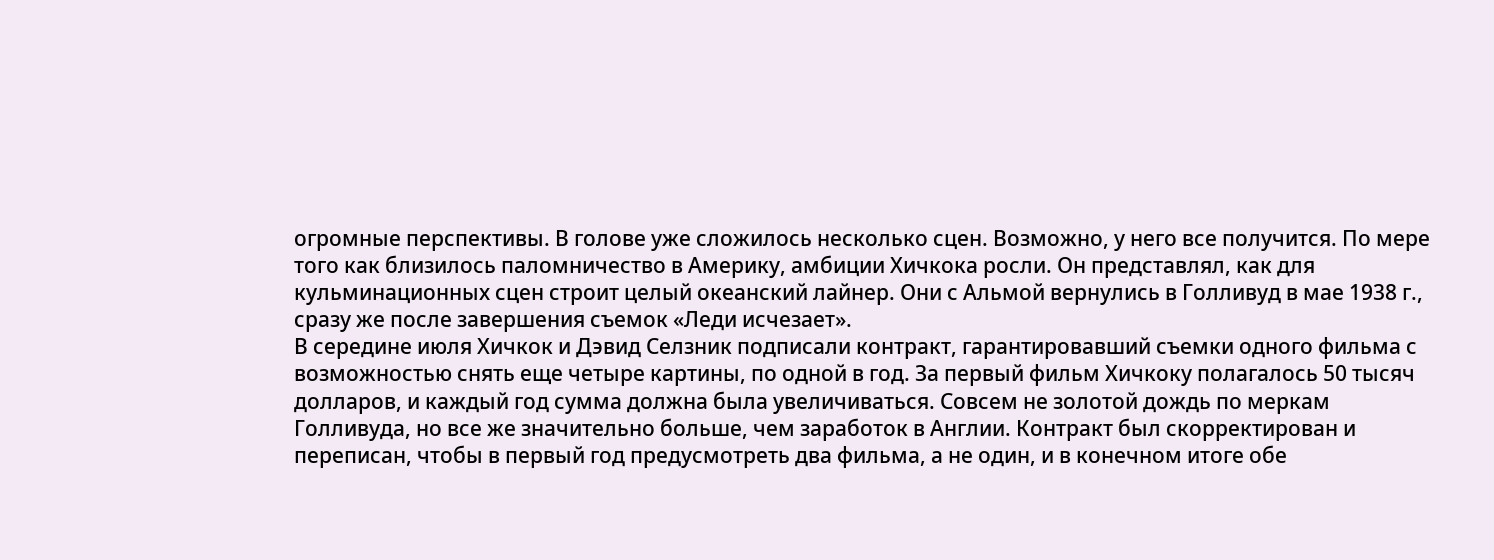огромные перспективы. В голове уже сложилось несколько сцен. Возможно, у него все получится. По мере того как близилось паломничество в Америку, амбиции Хичкока росли. Он представлял, как для кульминационных сцен строит целый океанский лайнер. Они с Альмой вернулись в Голливуд в мае 1938 г., сразу же после завершения съемок «Леди исчезает».
В середине июля Хичкок и Дэвид Селзник подписали контракт, гарантировавший съемки одного фильма с возможностью снять еще четыре картины, по одной в год. За первый фильм Хичкоку полагалось 50 тысяч долларов, и каждый год сумма должна была увеличиваться. Совсем не золотой дождь по меркам Голливуда, но все же значительно больше, чем заработок в Англии. Контракт был скорректирован и переписан, чтобы в первый год предусмотреть два фильма, а не один, и в конечном итоге обе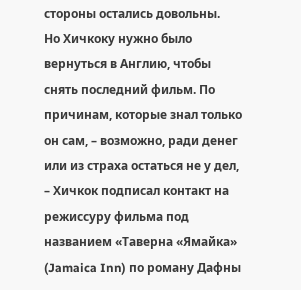стороны остались довольны.
Но Хичкоку нужно было вернуться в Англию, чтобы снять последний фильм. По причинам, которые знал только он сам, – возможно, ради денег или из страха остаться не у дел, – Хичкок подписал контакт на режиссуру фильма под названием «Таверна «Ямайка» (Jamaica Inn) по роману Дафны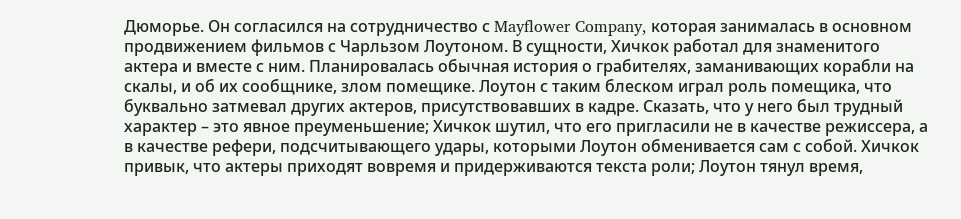Дюморье. Он согласился на сотрудничество с Mayflower Company, которая занималась в основном продвижением фильмов с Чарльзом Лоутоном. В сущности, Хичкок работал для знаменитого актера и вместе с ним. Планировалась обычная история о грабителях, заманивающих корабли на скалы, и об их сообщнике, злом помещике. Лоутон с таким блеском играл роль помещика, что буквально затмевал других актеров, присутствовавших в кадре. Сказать, что у него был трудный характер – это явное преуменьшение; Хичкок шутил, что его пригласили не в качестве режиссера, а в качестве рефери, подсчитывающего удары, которыми Лоутон обменивается сам с собой. Хичкок привык, что актеры приходят вовремя и придерживаются текста роли; Лоутон тянул время,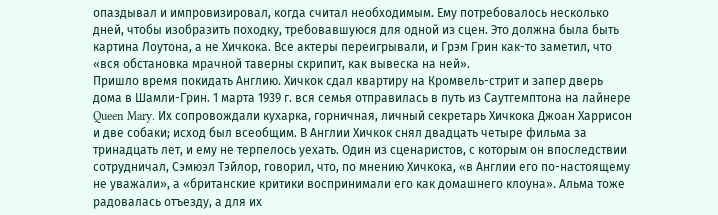опаздывал и импровизировал, когда считал необходимым. Ему потребовалось несколько дней, чтобы изобразить походку, требовавшуюся для одной из сцен. Это должна была быть картина Лоутона, а не Хичкока. Все актеры переигрывали, и Грэм Грин как-то заметил, что «вся обстановка мрачной таверны скрипит, как вывеска на ней».
Пришло время покидать Англию. Хичкок сдал квартиру на Кромвель-стрит и запер дверь дома в Шамли-Грин. 1 марта 1939 г. вся семья отправилась в путь из Саутгемптона на лайнере Queen Mary. Их сопровождали кухарка, горничная, личный секретарь Хичкока Джоан Харрисон и две собаки; исход был всеобщим. В Англии Хичкок снял двадцать четыре фильма за тринадцать лет, и ему не терпелось уехать. Один из сценаристов, с которым он впоследствии сотрудничал, Сэмюэл Тэйлор, говорил, что, по мнению Хичкока, «в Англии его по-настоящему не уважали», а «британские критики воспринимали его как домашнего клоуна». Альма тоже радовалась отъезду, а для их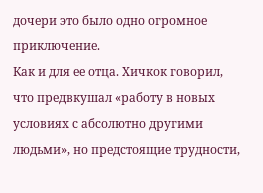дочери это было одно огромное приключение.
Как и для ее отца. Хичкок говорил, что предвкушал «работу в новых условиях с абсолютно другими людьми», но предстоящие трудности,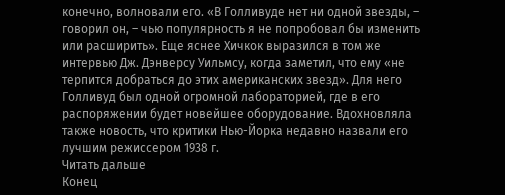конечно, волновали его. «В Голливуде нет ни одной звезды, – говорил он, – чью популярность я не попробовал бы изменить или расширить». Еще яснее Хичкок выразился в том же интервью Дж. Дэнверсу Уильмсу, когда заметил, что ему «не терпится добраться до этих американских звезд». Для него Голливуд был одной огромной лабораторией, где в его распоряжении будет новейшее оборудование. Вдохновляла также новость, что критики Нью-Йорка недавно назвали его лучшим режиссером 1938 г.
Читать дальше
Конец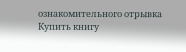ознакомительного отрывка
Купить книгу